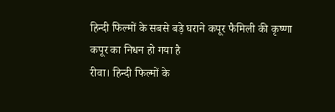हिन्दी फिल्मों के सबसे बड़े घराने कपूर फैमिली की कृष्णा कपूर का निधन हो गया है
रीवा। हिन्दी फिल्मों के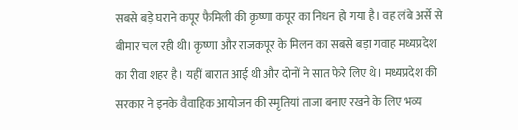सबसे बड़े घराने कपूर फैमिली की कृष्णा कपूर का निधन हो गया है। वह लंबे अर्से से बीमार चल रही थी। कृष्णा और राजकपूर के मिलन का सबसे बड़ा गवाह मध्यप्रदेश का रीवा शहर है। यहीं बारात आई थी और दोनों ने सात फेरे लिए थे। मध्यप्रदेश की सरकार ने इनके वैवाहिक आयोजन की स्मृतियां ताजा बनाए रखने के लिए भव्य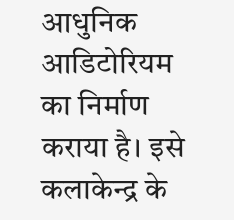आधुनिक आडिटोरियम का निर्माण कराया है। इसे कलाकेन्द्र के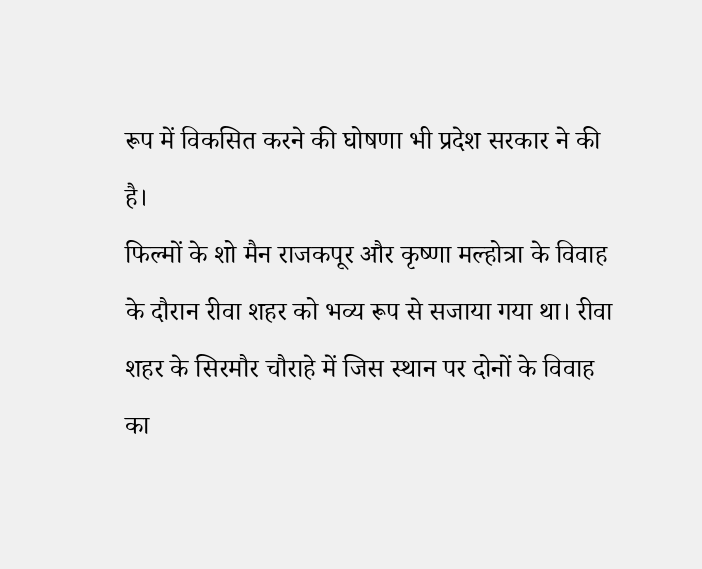रूप में विकसित करने की घोषणा भी प्रदेश सरकार ने की है।
फिल्मों के शो मैन राजकपूर और कृष्णा मल्होत्रा के विवाह के दौरान रीवा शहर को भव्य रूप से सजाया गया था। रीवा शहर के सिरमौर चौराहे में जिस स्थान पर दोनों के विवाह का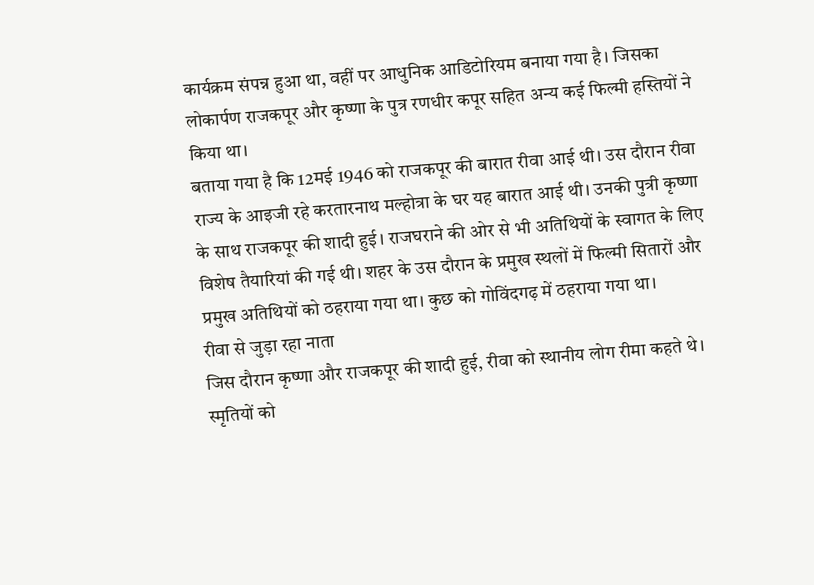कार्यक्रम संपन्न हुआ था, वहीं पर आधुनिक आडिटोरियम बनाया गया है। जिसका लोकार्पण राजकपूर और कृष्णा के पुत्र रणधीर कपूर सहित अन्य कई फिल्मी हस्तियों ने किया था।
बताया गया है कि 12मई 1946 को राजकपूर की बारात रीवा आई थी। उस दौरान रीवा राज्य के आइजी रहे करतारनाथ मल्होत्रा के घर यह बारात आई थी। उनकी पुत्री कृष्णा के साथ राजकपूर की शादी हुई। राजघराने की ओर से भी अतिथियों के स्वागत के लिए विशेष तैयारियां की गई थी। शहर के उस दौरान के प्रमुख स्थलों में फिल्मी सितारों और प्रमुख अतिथियों को ठहराया गया था। कुछ को गोविंदगढ़ में ठहराया गया था।
रीवा से जुड़ा रहा नाता
जिस दौरान कृष्णा और राजकपूर की शादी हुई, रीवा को स्थानीय लोग रीमा कहते थे। स्मृतियों को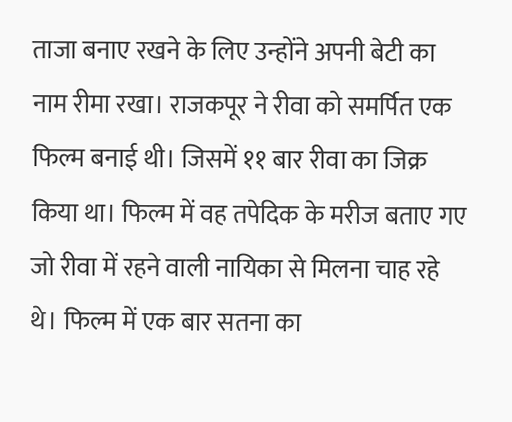ताजा बनाए रखने के लिए उन्होंने अपनी बेटी का नाम रीमा रखा। राजकपूर ने रीवा को समर्पित एक फिल्म बनाई थी। जिसमें ११ बार रीवा का जिक्र किया था। फिल्म में वह तपेदिक के मरीज बताए गए जो रीवा में रहने वाली नायिका से मिलना चाह रहे थे। फिल्म में एक बार सतना का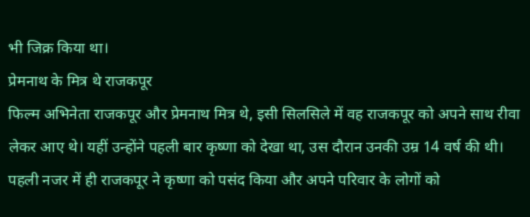भी जिक्र किया था।
प्रेमनाथ के मित्र थे राजकपूर
फिल्म अभिनेता राजकपूर और प्रेमनाथ मित्र थे, इसी सिलसिले में वह राजकपूर को अपने साथ रीवा लेकर आए थे। यहीं उन्होंने पहली बार कृष्णा को देखा था, उस दौरान उनकी उम्र 14 वर्ष की थी। पहली नजर में ही राजकपूर ने कृष्णा को पसंद किया और अपने परिवार के लोगों को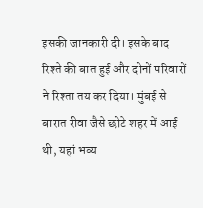इसकी जानकारी दी। इसके बाद रिश्ते की बात हुई और दोनों परिवारों ने रिश्ता तय कर दिया। मुंबई से बारात रीवा जैसे छोटे शहर में आई थी, यहां भव्य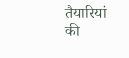तैयारियां की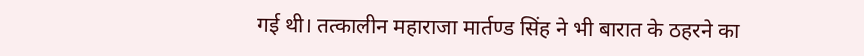गई थी। तत्कालीन महाराजा मार्तण्ड सिंह ने भी बारात के ठहरने का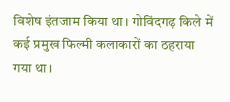विशेष इंतजाम किया था। गोविंदगढ़ किले में कई प्रमुख फिल्मी कलाकारों का ठहराया गया था।